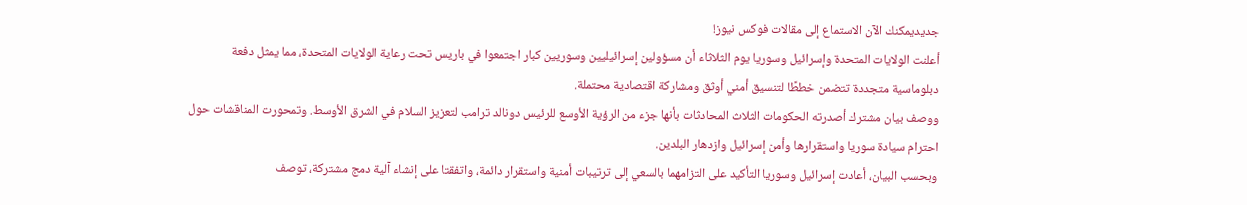جديديمكنك الآن الاستماع إلى مقالات فوكس نيوز!
أعلنت الولايات المتحدة وإسرائيل وسوريا يوم الثلاثاء أن مسؤولين إسرائيليين وسوريين كبار اجتمعوا في باريس تحت رعاية الولايات المتحدة، مما يمثل دفعة دبلوماسية متجددة تتضمن خططًا لتنسيق أمني أوثق ومشاركة اقتصادية محتملة.
ووصف بيان مشترك أصدرته الحكومات الثلاث المحادثات بأنها جزء من الرؤية الأوسع للرئيس دونالد ترامب لتعزيز السلام في الشرق الأوسط. وتمحورت المناقشات حول احترام سيادة سوريا واستقرارها وأمن إسرائيل وازدهار البلدين.
وبحسب البيان، أعادت إسرائيل وسوريا التأكيد على التزامهما بالسعي إلى ترتيبات أمنية واستقرار دائمة، واتفقتا على إنشاء آلية دمج مشتركة، توصف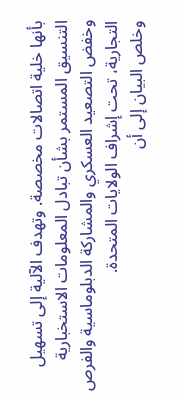بأنها خلية اتصالات مخصصة. وتهدف الآلية إلى تسهيل التنسيق المستمر بشأن تبادل المعلومات الاستخبارية وخفض التصعيد العسكري والمشاركة الدبلوماسية والفرص التجارية، تحت إشراف الولايات المتحدة.
وخلص البيان إلى أن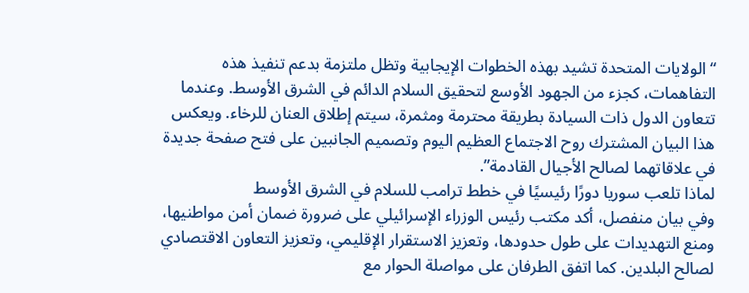“الولايات المتحدة تشيد بهذه الخطوات الإيجابية وتظل ملتزمة بدعم تنفيذ هذه التفاهمات، كجزء من الجهود الأوسع لتحقيق السلام الدائم في الشرق الأوسط. وعندما تتعاون الدول ذات السيادة بطريقة محترمة ومثمرة، سيتم إطلاق العنان للرخاء. ويعكس هذا البيان المشترك روح الاجتماع العظيم اليوم وتصميم الجانبين على فتح صفحة جديدة في علاقاتهما لصالح الأجيال القادمة”.
لماذا تلعب سوريا دورًا رئيسيًا في خطط ترامب للسلام في الشرق الأوسط
وفي بيان منفصل، أكد مكتب رئيس الوزراء الإسرائيلي على ضرورة ضمان أمن مواطنيها، ومنع التهديدات على طول حدودها، وتعزيز الاستقرار الإقليمي، وتعزيز التعاون الاقتصادي لصالح البلدين. كما اتفق الطرفان على مواصلة الحوار مع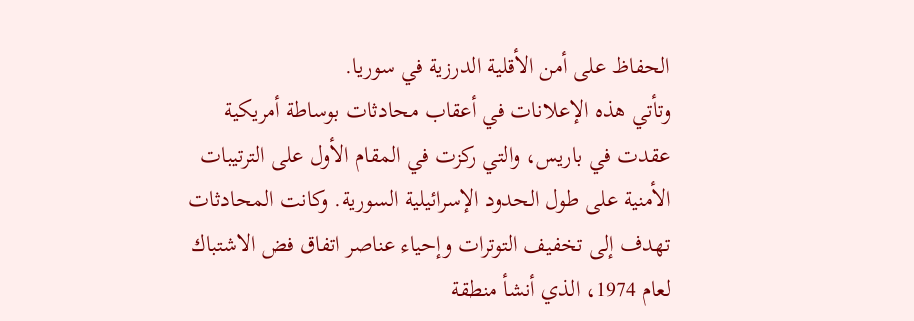الحفاظ على أمن الأقلية الدرزية في سوريا.
وتأتي هذه الإعلانات في أعقاب محادثات بوساطة أمريكية عقدت في باريس، والتي ركزت في المقام الأول على الترتيبات الأمنية على طول الحدود الإسرائيلية السورية. وكانت المحادثات تهدف إلى تخفيف التوترات وإحياء عناصر اتفاق فض الاشتباك لعام 1974، الذي أنشأ منطقة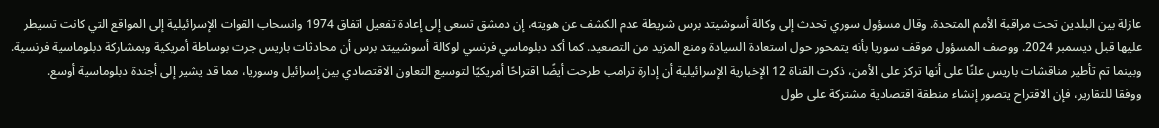عازلة بين البلدين تحت مراقبة الأمم المتحدة. وقال مسؤول سوري تحدث إلى وكالة أسوشيتد برس شريطة عدم الكشف عن هويته، إن دمشق تسعى إلى إعادة تفعيل اتفاق 1974 وانسحاب القوات الإسرائيلية إلى المواقع التي كانت تسيطر عليها قبل ديسمبر 2024. ووصف المسؤول موقف سوريا بأنه يتمحور حول استعادة السيادة ومنع المزيد من التصعيد. كما أكد دبلوماسي فرنسي لوكالة أسوشييتد برس أن محادثات باريس جرت بوساطة أمريكية وبمشاركة دبلوماسية فرنسية.
وبينما تم تأطير مناقشات باريس علنًا على أنها تركز على الأمن، ذكرت القناة 12 الإخبارية الإسرائيلية أن إدارة ترامب طرحت أيضًا اقتراحًا أمريكيًا لتوسيع التعاون الاقتصادي بين إسرائيل وسوريا، مما قد يشير إلى أجندة دبلوماسية أوسع.
ووفقا للتقارير، فإن الاقتراح يتصور إنشاء منطقة اقتصادية مشتركة على طول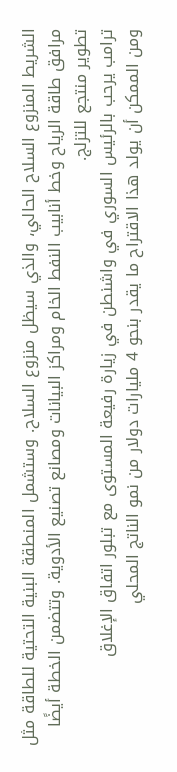الشريط المنزوع السلاح الحالي، والذي سيظل منزوع السلاح. وستشمل المنطقة البنية التحتية للطاقة مثل مرافق طاقة الرياح وخط أنابيب النفط الخام ومراكز البيانات ومصانع تصنيع الأدوية. وتتضمن الخطة أيضًا تطوير منتجع للتزلج.
ترامب يرحب بالرئيس السوري في واشنطن في زيارة رفيعة المستوى مع تبلور اتفاق الإغلاق
ومن الممكن أن يولد هذا الاقتراح ما يقدر بنحو 4 مليارات دولار من نمو الناتج المحلي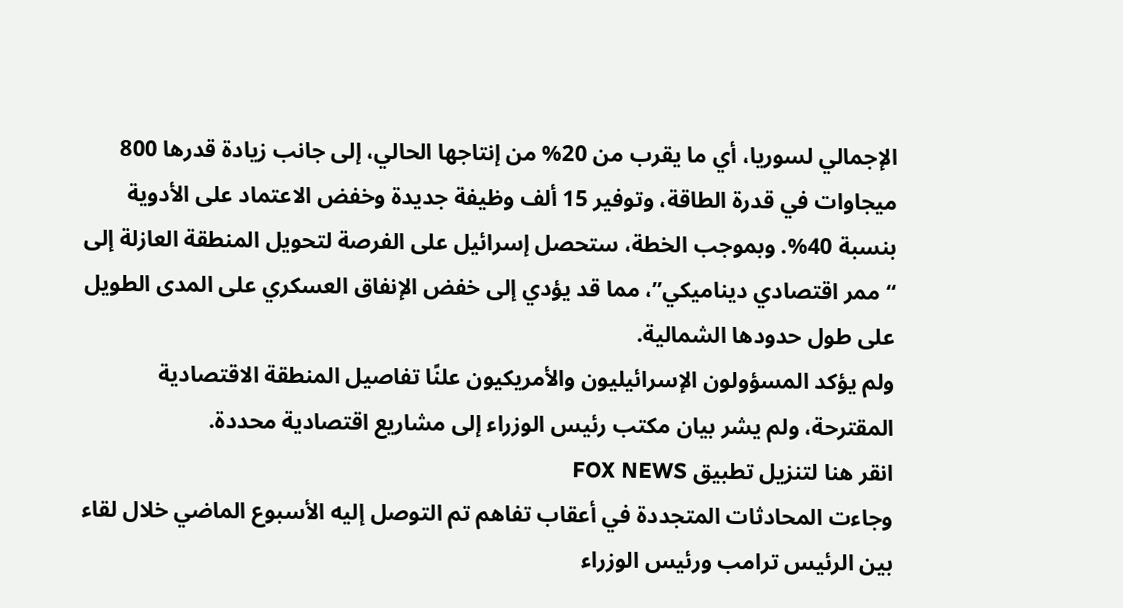الإجمالي لسوريا، أي ما يقرب من 20% من إنتاجها الحالي، إلى جانب زيادة قدرها 800 ميجاوات في قدرة الطاقة، وتوفير 15 ألف وظيفة جديدة وخفض الاعتماد على الأدوية بنسبة 40%. وبموجب الخطة، ستحصل إسرائيل على الفرصة لتحويل المنطقة العازلة إلى “ممر اقتصادي ديناميكي”، مما قد يؤدي إلى خفض الإنفاق العسكري على المدى الطويل على طول حدودها الشمالية.
ولم يؤكد المسؤولون الإسرائيليون والأمريكيون علنًا تفاصيل المنطقة الاقتصادية المقترحة، ولم يشر بيان مكتب رئيس الوزراء إلى مشاريع اقتصادية محددة.
انقر هنا لتنزيل تطبيق FOX NEWS
وجاءت المحادثات المتجددة في أعقاب تفاهم تم التوصل إليه الأسبوع الماضي خلال لقاء بين الرئيس ترامب ورئيس الوزراء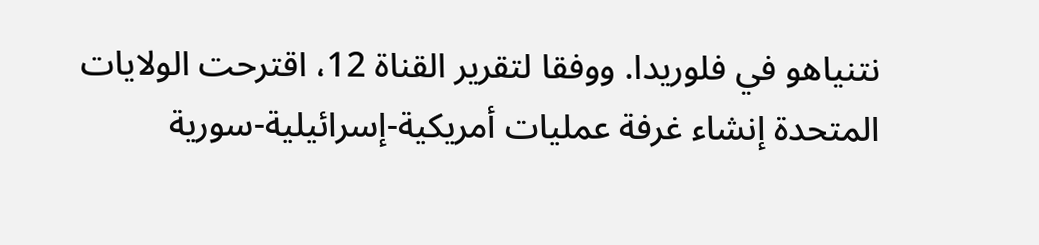نتنياهو في فلوريدا. ووفقا لتقرير القناة 12، اقترحت الولايات المتحدة إنشاء غرفة عمليات أمريكية-إسرائيلية-سورية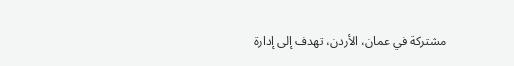مشتركة في عمان، الأردن، تهدف إلى إدارة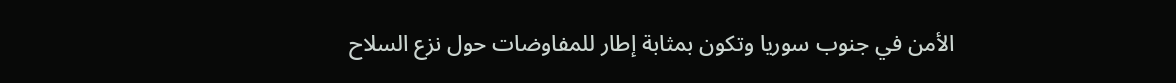الأمن في جنوب سوريا وتكون بمثابة إطار للمفاوضات حول نزع السلاح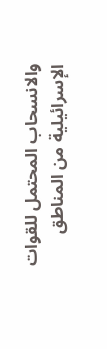والانسحاب المحتمل للقوات الإسرائيلية من المناطق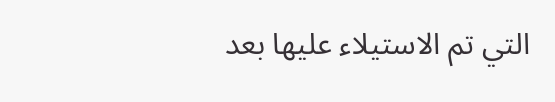التي تم الاستيلاء عليها بعد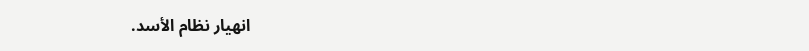انهيار نظام الأسد.